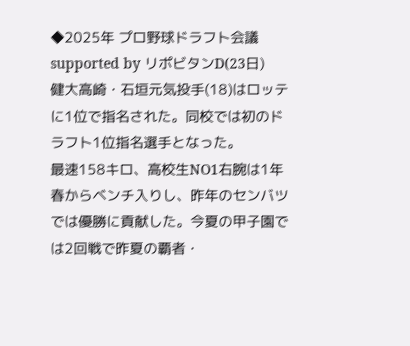◆2025年 プロ野球ドラフト会議 supported by リポビタンD(23日)
健大高崎・石垣元気投手(18)はロッテに1位で指名された。同校では初のドラフト1位指名選手となった。
最速158キロ、高校生NO1右腕は1年春からベンチ入りし、昨年のセンバツでは優勝に貢献した。今夏の甲子園では2回戦で昨夏の覇者・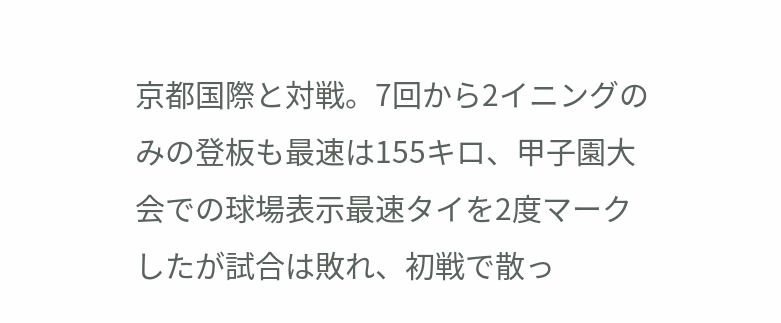京都国際と対戦。7回から2イニングのみの登板も最速は155キロ、甲子園大会での球場表示最速タイを2度マークしたが試合は敗れ、初戦で散っ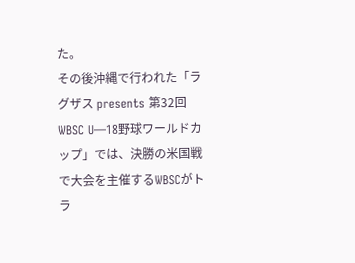た。
その後沖縄で行われた「ラグザス presents 第32回WBSC U―18野球ワールドカップ」では、決勝の米国戦で大会を主催するWBSCがトラ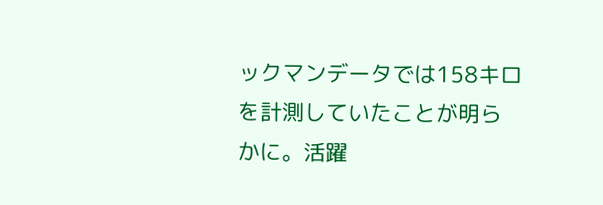ックマンデータでは158キロを計測していたことが明らかに。活躍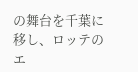の舞台を千葉に移し、ロッテのエ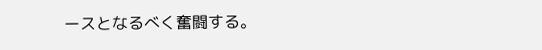ースとなるべく奮闘する。